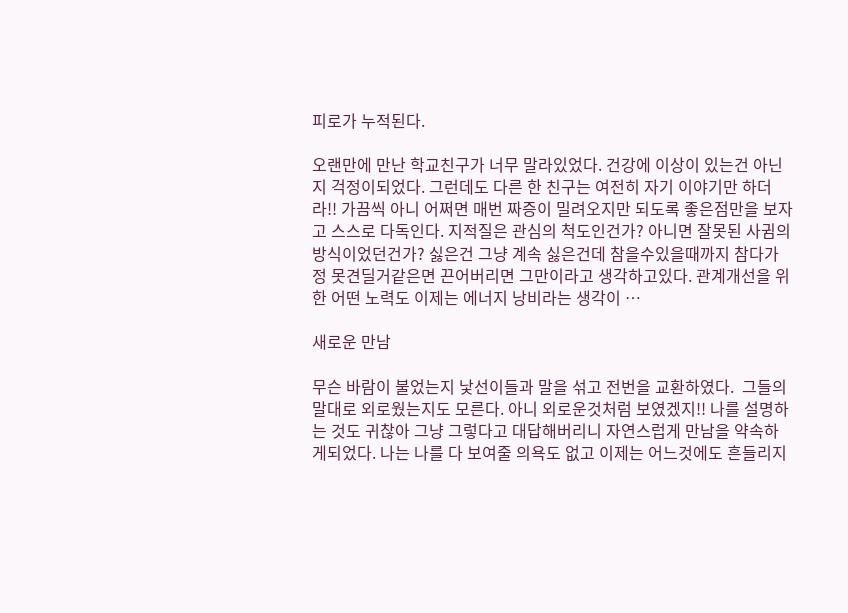피로가 누적된다.

오랜만에 만난 학교친구가 너무 말라있었다. 건강에 이상이 있는건 아닌지 걱정이되었다. 그런데도 다른 한 친구는 여전히 자기 이야기만 하더라!! 가끔씩 아니 어쩌면 매번 짜증이 밀려오지만 되도록 좋은점만을 보자고 스스로 다독인다. 지적질은 관심의 척도인건가? 아니면 잘못된 사귐의 방식이었던건가? 싫은건 그냥 계속 싫은건데 참을수있을때까지 참다가 정 못견딜거같은면 끈어버리면 그만이라고 생각하고있다. 관계개선을 위한 어떤 노력도 이제는 에너지 낭비라는 생각이 …

새로운 만남

무슨 바람이 불었는지 낯선이들과 말을 섞고 전번을 교환하였다.  그들의 말대로 외로웠는지도 모른다. 아니 외로운것처럼 보였겠지!! 나를 설명하는 것도 귀찮아 그냥 그렇다고 대답해버리니 자연스럽게 만남을 약속하게되었다. 나는 나를 다 보여줄 의욕도 없고 이제는 어느것에도 흔들리지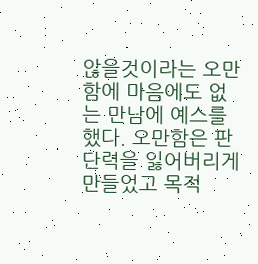않을것이라는 오만함에 마음에도 없는 만남에 예스를 했다. 오만함은 판단력을 잃어버리게 만들었고 목적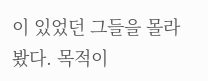이 있었던 그들을 몰라봤다. 목적이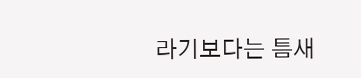라기보다는 틈새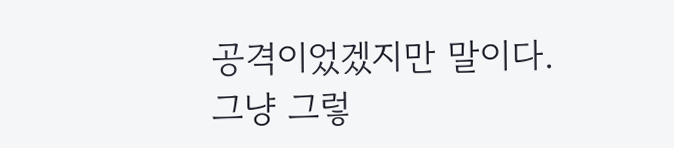공격이었겠지만 말이다. 그냥 그렇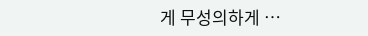게 무성의하게 …